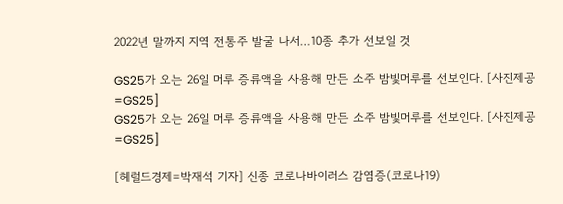2022년 말까지 지역 전통주 발굴 나서…10종 추가 선보일 것

GS25가 오는 26일 머루 증류액을 사용해 만든 소주 밤빛머루를 선보인다. [사진제공=GS25]
GS25가 오는 26일 머루 증류액을 사용해 만든 소주 밤빛머루를 선보인다. [사진제공=GS25]

[헤럴드경제=박재석 기자] 신종 코로나바이러스 감염증(코로나19)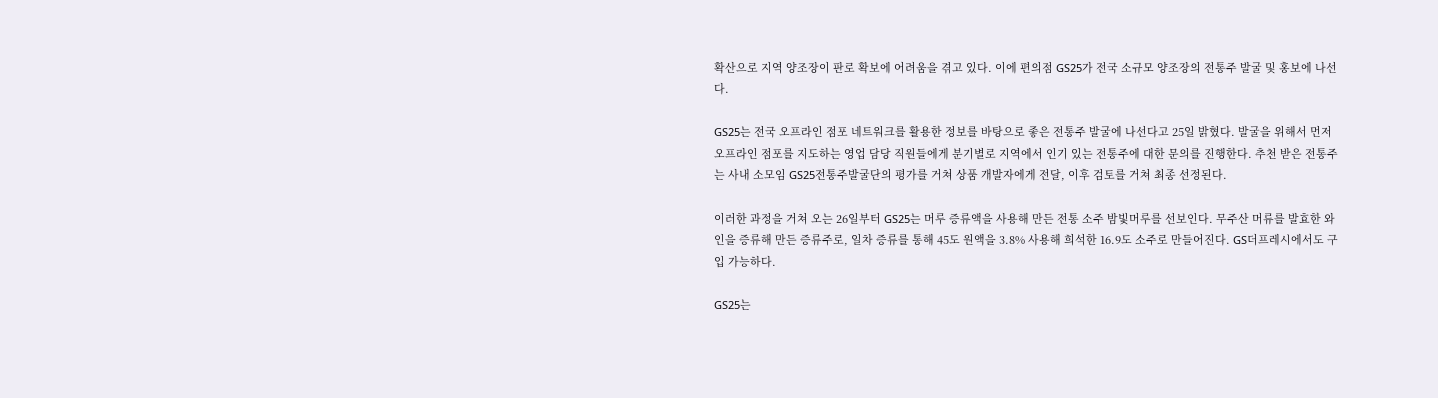확산으로 지역 양조장이 판로 확보에 어려움을 겪고 있다. 이에 편의점 GS25가 전국 소규모 양조장의 전통주 발굴 및 홍보에 나선다.

GS25는 전국 오프라인 점포 네트워크를 활용한 정보를 바탕으로 좋은 전통주 발굴에 나선다고 25일 밝혔다. 발굴을 위해서 먼저 오프라인 점포를 지도하는 영업 담당 직원들에게 분기별로 지역에서 인기 있는 전통주에 대한 문의를 진행한다. 추천 받은 전통주는 사내 소모임 GS25전통주발굴단의 평가를 거쳐 상품 개발자에게 전달, 이후 검토를 거쳐 최종 선정된다.

이러한 과정을 거쳐 오는 26일부터 GS25는 머루 증류액을 사용해 만든 전통 소주 밤빛머루를 선보인다. 무주산 머류를 발효한 와인을 증류해 만든 증류주로, 일차 증류를 통해 45도 원액을 3.8% 사용해 희석한 16.9도 소주로 만들어진다. GS더프레시에서도 구입 가능하다.

GS25는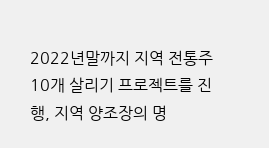2022년말까지 지역 전통주 10개 살리기 프로젝트를 진행, 지역 양조장의 명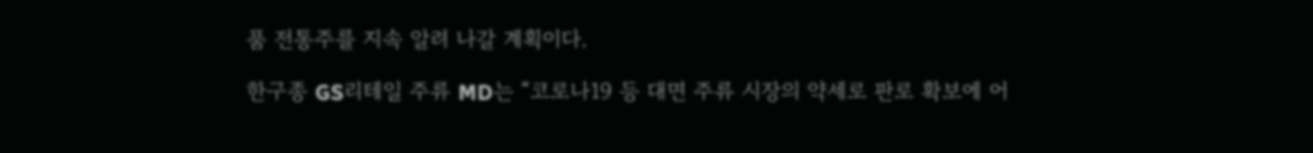품 전통주를 지속 알려 나갈 계획이다.

한구종 GS리테일 주류 MD는 “코로나19 등 대면 주류 시장의 약세로 판로 확보에 어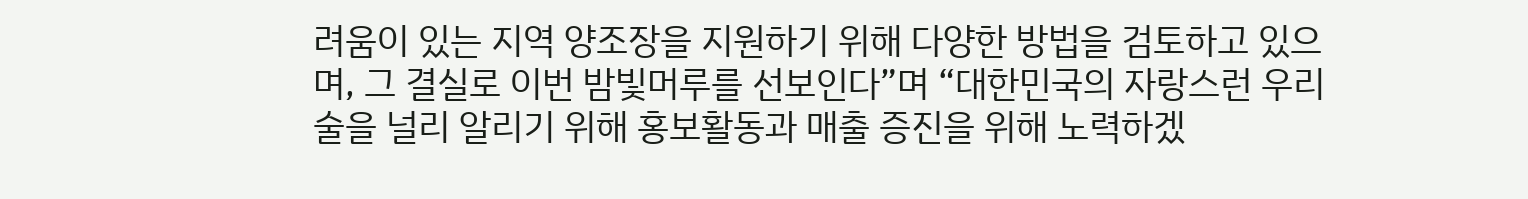려움이 있는 지역 양조장을 지원하기 위해 다양한 방법을 검토하고 있으며, 그 결실로 이번 밤빛머루를 선보인다”며 “대한민국의 자랑스런 우리술을 널리 알리기 위해 홍보활동과 매출 증진을 위해 노력하겠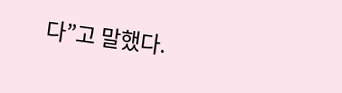다”고 말했다.